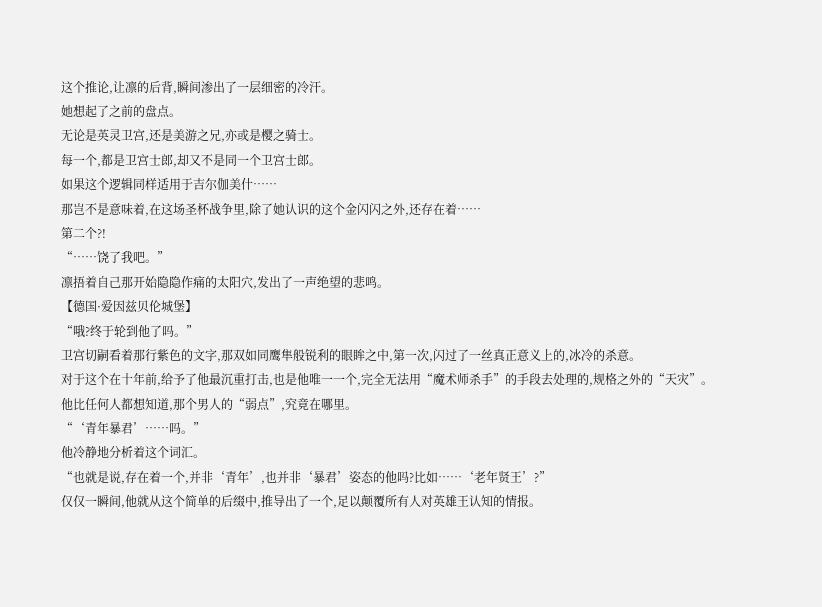这个推论,让凛的后背,瞬间渗出了一层细密的冷汗。
她想起了之前的盘点。
无论是英灵卫宫,还是美游之兄,亦或是樱之骑士。
每一个,都是卫宫士郎,却又不是同一个卫宫士郎。
如果这个逻辑同样适用于吉尔伽美什……
那岂不是意味着,在这场圣杯战争里,除了她认识的这个金闪闪之外,还存在着……
第二个?!
“……饶了我吧。”
凛捂着自己那开始隐隐作痛的太阳穴,发出了一声绝望的悲鸣。
【德国·爱因兹贝伦城堡】
“哦?终于轮到他了吗。”
卫宫切嗣看着那行紫色的文字,那双如同鹰隼般锐利的眼眸之中,第一次,闪过了一丝真正意义上的,冰冷的杀意。
对于这个在十年前,给予了他最沉重打击,也是他唯一一个,完全无法用“魔术师杀手”的手段去处理的,规格之外的“天灾”。
他比任何人都想知道,那个男人的“弱点”,究竟在哪里。
“‘青年暴君’……吗。”
他冷静地分析着这个词汇。
“也就是说,存在着一个,并非‘青年’,也并非‘暴君’姿态的他吗?比如……‘老年贤王’?”
仅仅一瞬间,他就从这个简单的后缀中,推导出了一个,足以颠覆所有人对英雄王认知的情报。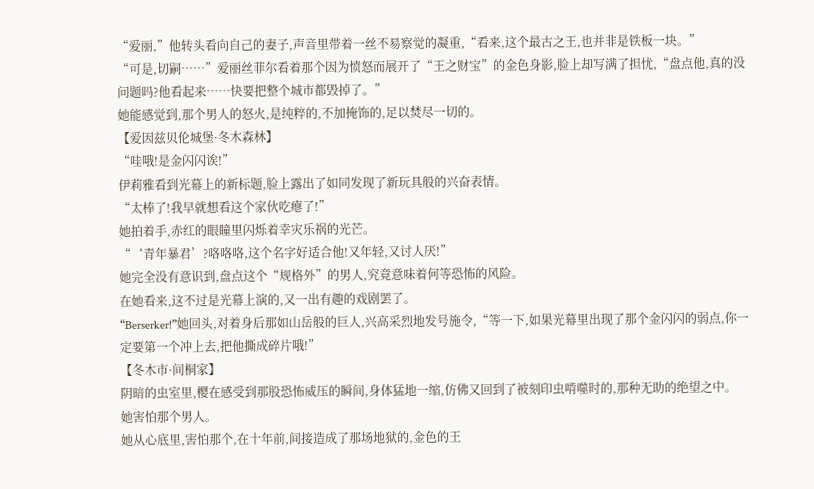“爱丽,”他转头看向自己的妻子,声音里带着一丝不易察觉的凝重,“看来,这个最古之王,也并非是铁板一块。”
“可是,切嗣……”爱丽丝菲尔看着那个因为愤怒而展开了“王之财宝”的金色身影,脸上却写满了担忧,“盘点他,真的没问题吗?他看起来……快要把整个城市都毁掉了。”
她能感觉到,那个男人的怒火,是纯粹的,不加掩饰的,足以焚尽一切的。
【爱因兹贝伦城堡·冬木森林】
“哇哦!是金闪闪诶!”
伊莉雅看到光幕上的新标题,脸上露出了如同发现了新玩具般的兴奋表情。
“太棒了!我早就想看这个家伙吃瘪了!”
她拍着手,赤红的眼瞳里闪烁着幸灾乐祸的光芒。
“‘青年暴君’?咯咯咯,这个名字好适合他!又年轻,又讨人厌!”
她完全没有意识到,盘点这个“规格外”的男人,究竟意味着何等恐怖的风险。
在她看来,这不过是光幕上演的,又一出有趣的戏剧罢了。
“Berserker!”她回头,对着身后那如山岳般的巨人,兴高采烈地发号施令,“等一下,如果光幕里出现了那个金闪闪的弱点,你一定要第一个冲上去,把他撕成碎片哦!”
【冬木市·间桐家】
阴暗的虫室里,樱在感受到那股恐怖威压的瞬间,身体猛地一缩,仿佛又回到了被刻印虫啃噬时的,那种无助的绝望之中。
她害怕那个男人。
她从心底里,害怕那个,在十年前,间接造成了那场地狱的,金色的王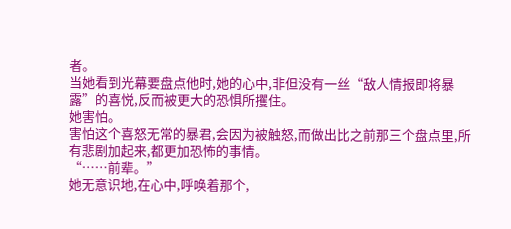者。
当她看到光幕要盘点他时,她的心中,非但没有一丝“敌人情报即将暴露”的喜悦,反而被更大的恐惧所攫住。
她害怕。
害怕这个喜怒无常的暴君,会因为被触怒,而做出比之前那三个盘点里,所有悲剧加起来,都更加恐怖的事情。
“……前辈。”
她无意识地,在心中,呼唤着那个,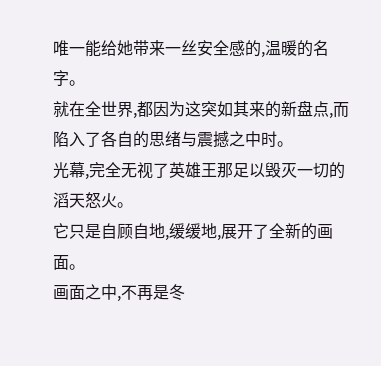唯一能给她带来一丝安全感的,温暖的名字。
就在全世界,都因为这突如其来的新盘点,而陷入了各自的思绪与震撼之中时。
光幕,完全无视了英雄王那足以毁灭一切的滔天怒火。
它只是自顾自地,缓缓地,展开了全新的画面。
画面之中,不再是冬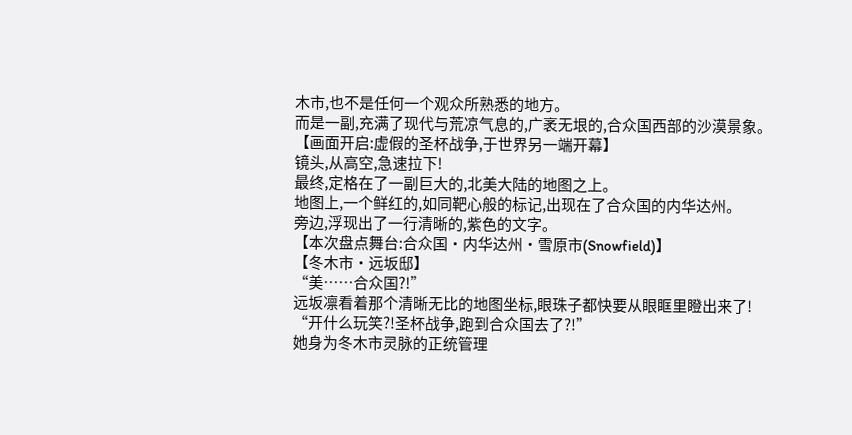木市,也不是任何一个观众所熟悉的地方。
而是一副,充满了现代与荒凉气息的,广袤无垠的,合众国西部的沙漠景象。
【画面开启:虚假的圣杯战争,于世界另一端开幕】
镜头,从高空,急速拉下!
最终,定格在了一副巨大的,北美大陆的地图之上。
地图上,一个鲜红的,如同靶心般的标记,出现在了合众国的内华达州。
旁边,浮现出了一行清晰的,紫色的文字。
【本次盘点舞台:合众国·内华达州·雪原市(Snowfield)】
【冬木市·远坂邸】
“美……合众国?!”
远坂凛看着那个清晰无比的地图坐标,眼珠子都快要从眼眶里瞪出来了!
“开什么玩笑?!圣杯战争,跑到合众国去了?!”
她身为冬木市灵脉的正统管理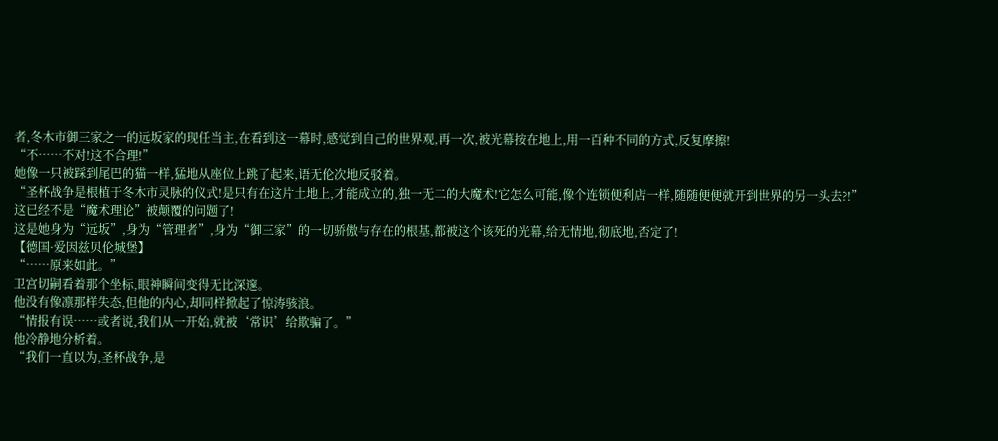者,冬木市御三家之一的远坂家的现任当主,在看到这一幕时,感觉到自己的世界观,再一次,被光幕按在地上,用一百种不同的方式,反复摩擦!
“不……不对!这不合理!”
她像一只被踩到尾巴的猫一样,猛地从座位上跳了起来,语无伦次地反驳着。
“圣杯战争是根植于冬木市灵脉的仪式!是只有在这片土地上,才能成立的,独一无二的大魔术!它怎么可能,像个连锁便利店一样,随随便便就开到世界的另一头去?!”
这已经不是“魔术理论”被颠覆的问题了!
这是她身为“远坂”,身为“管理者”,身为“御三家”的一切骄傲与存在的根基,都被这个该死的光幕,给无情地,彻底地,否定了!
【德国·爱因兹贝伦城堡】
“……原来如此。”
卫宫切嗣看着那个坐标,眼神瞬间变得无比深邃。
他没有像凛那样失态,但他的内心,却同样掀起了惊涛骇浪。
“情报有误……或者说,我们从一开始,就被‘常识’给欺骗了。”
他冷静地分析着。
“我们一直以为,圣杯战争,是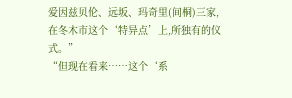爱因兹贝伦、远坂、玛奇里(间桐)三家,在冬木市这个‘特异点’上,所独有的仪式。”
“但现在看来……这个‘系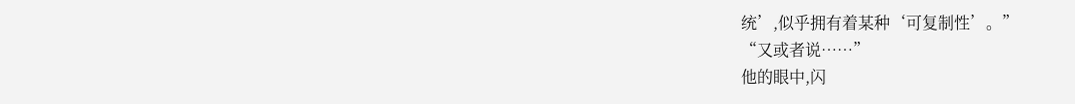统’,似乎拥有着某种‘可复制性’。”
“又或者说……”
他的眼中,闪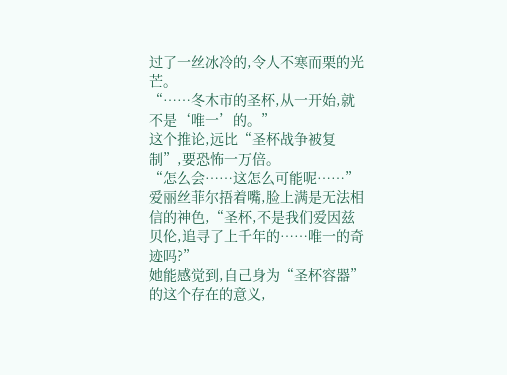过了一丝冰冷的,令人不寒而栗的光芒。
“……冬木市的圣杯,从一开始,就不是‘唯一’的。”
这个推论,远比“圣杯战争被复制”,要恐怖一万倍。
“怎么会……这怎么可能呢……”爱丽丝菲尔捂着嘴,脸上满是无法相信的神色,“圣杯,不是我们爱因兹贝伦,追寻了上千年的……唯一的奇迹吗?”
她能感觉到,自己身为“圣杯容器”的这个存在的意义,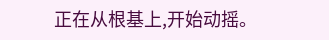正在从根基上,开始动摇。